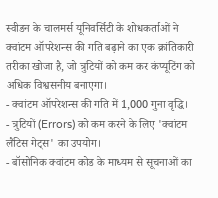स्वीडन के चालमर्स यूनिवर्सिटी के शोधकर्ताओं ने क्वांटम ऑपरेशन्स की गति बढ़ाने का एक क्रांतिकारी तरीका खोजा है, जो त्रुटियों को कम कर कंप्यूटिंग को अधिक विश्वसनीय बनाएगा।
- क्वांटम ऑपरेशन्स की गति में 1,000 गुना वृद्धि।
- त्रुटियों (Errors) को कम करने के लिए 'क्वांटम लैटिस गेट्स' का उपयोग।
- बॉसोनिक क्वांटम कोड के माध्यम से सूचनाओं का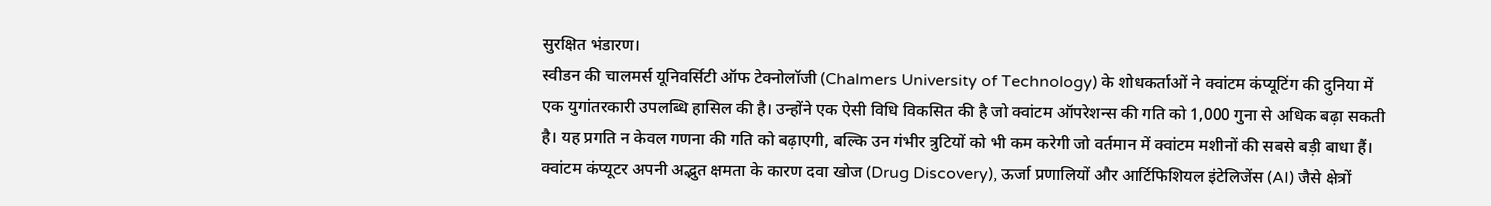सुरक्षित भंडारण।
स्वीडन की चालमर्स यूनिवर्सिटी ऑफ टेक्नोलॉजी (Chalmers University of Technology) के शोधकर्ताओं ने क्वांटम कंप्यूटिंग की दुनिया में एक युगांतरकारी उपलब्धि हासिल की है। उन्होंने एक ऐसी विधि विकसित की है जो क्वांटम ऑपरेशन्स की गति को 1,000 गुना से अधिक बढ़ा सकती है। यह प्रगति न केवल गणना की गति को बढ़ाएगी, बल्कि उन गंभीर त्रुटियों को भी कम करेगी जो वर्तमान में क्वांटम मशीनों की सबसे बड़ी बाधा हैं।
क्वांटम कंप्यूटर अपनी अद्भुत क्षमता के कारण दवा खोज (Drug Discovery), ऊर्जा प्रणालियों और आर्टिफिशियल इंटेलिजेंस (AI) जैसे क्षेत्रों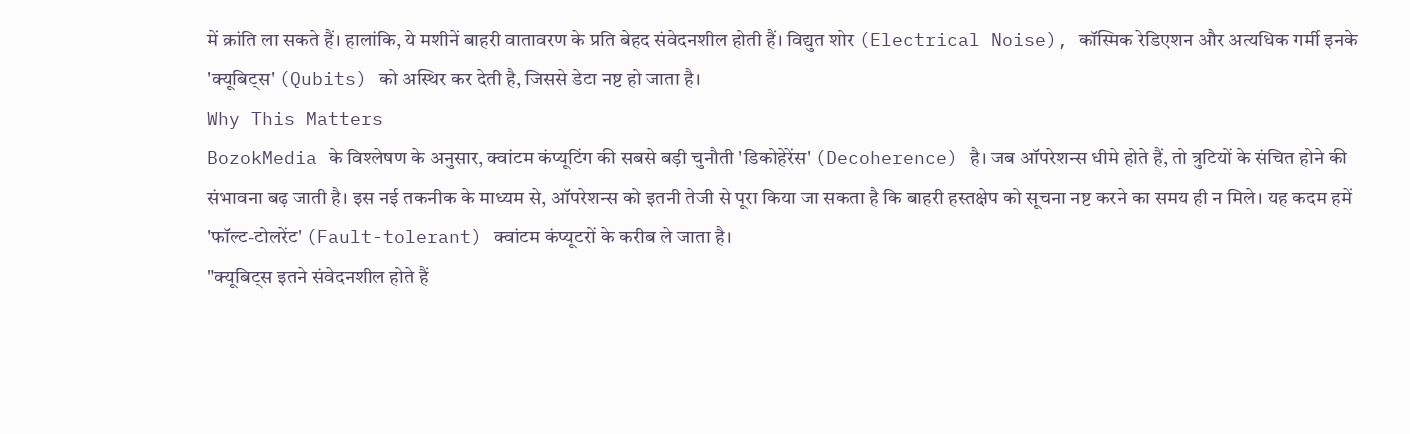में क्रांति ला सकते हैं। हालांकि, ये मशीनें बाहरी वातावरण के प्रति बेहद संवेदनशील होती हैं। विद्युत शोर (Electrical Noise), कॉस्मिक रेडिएशन और अत्यधिक गर्मी इनके 'क्यूबिट्स' (Qubits) को अस्थिर कर देती है, जिससे डेटा नष्ट हो जाता है।
Why This Matters
BozokMedia के विश्लेषण के अनुसार, क्वांटम कंप्यूटिंग की सबसे बड़ी चुनौती 'डिकोहेरेंस' (Decoherence) है। जब ऑपरेशन्स धीमे होते हैं, तो त्रुटियों के संचित होने की संभावना बढ़ जाती है। इस नई तकनीक के माध्यम से, ऑपरेशन्स को इतनी तेजी से पूरा किया जा सकता है कि बाहरी हस्तक्षेप को सूचना नष्ट करने का समय ही न मिले। यह कदम हमें 'फॉल्ट-टोलरेंट' (Fault-tolerant) क्वांटम कंप्यूटरों के करीब ले जाता है।
"क्यूबिट्स इतने संवेदनशील होते हैं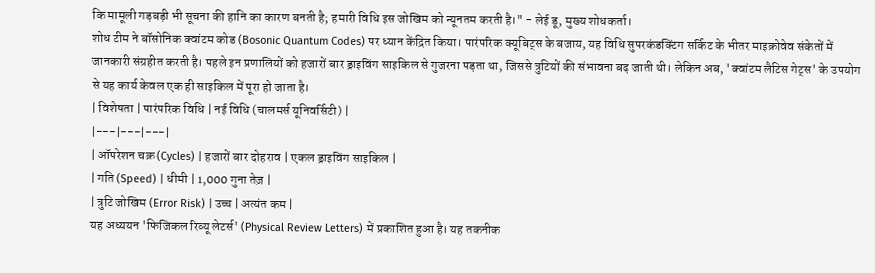कि मामूली गड़बड़ी भी सूचना की हानि का कारण बनती है; हमारी विधि इस जोखिम को न्यूनतम करती है।" - लेई डू, मुख्य शोधकर्ता।
शोध टीम ने बॉसोनिक क्वांटम कोड (Bosonic Quantum Codes) पर ध्यान केंद्रित किया। पारंपरिक क्यूबिट्स के बजाय, यह विधि सुपरकंडक्टिंग सर्किट के भीतर माइक्रोवेव संकेतों में जानकारी संग्रहीत करती है। पहले इन प्रणालियों को हजारों बार ड्राइविंग साइकिल से गुजरना पड़ता था, जिससे त्रुटियों की संभावना बढ़ जाती थी। लेकिन अब, 'क्वांटम लैटिस गेट्स' के उपयोग से यह कार्य केवल एक ही साइकिल में पूरा हो जाता है।
| विशेषता | पारंपरिक विधि | नई विधि (चालमर्स यूनिवर्सिटी) |
|---|---|---|
| ऑपरेशन चक्र (Cycles) | हजारों बार दोहराव | एकल ड्राइविंग साइकिल |
| गति (Speed) | धीमी | 1,000 गुना तेज़ |
| त्रुटि जोखिम (Error Risk) | उच्च | अत्यंत कम |
यह अध्ययन 'फिजिकल रिव्यू लेटर्स' (Physical Review Letters) में प्रकाशित हुआ है। यह तकनीक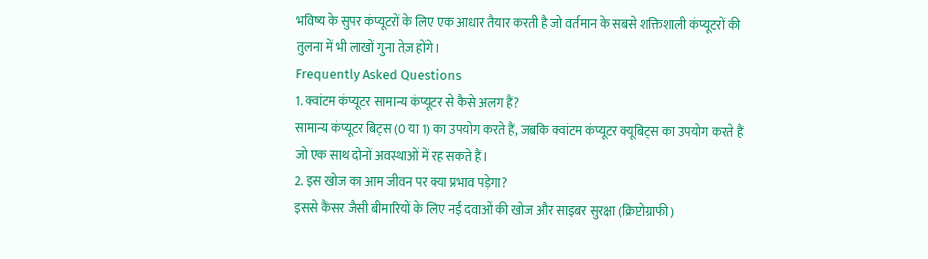भविष्य के सुपर कंप्यूटरों के लिए एक आधार तैयार करती है जो वर्तमान के सबसे शक्तिशाली कंप्यूटरों की तुलना में भी लाखों गुना तेज़ होंगे।
Frequently Asked Questions
1. क्वांटम कंप्यूटर सामान्य कंप्यूटर से कैसे अलग हैं?
सामान्य कंप्यूटर बिट्स (0 या 1) का उपयोग करते हैं, जबकि क्वांटम कंप्यूटर क्यूबिट्स का उपयोग करते हैं जो एक साथ दोनों अवस्थाओं में रह सकते हैं।
2. इस खोज का आम जीवन पर क्या प्रभाव पड़ेगा?
इससे कैंसर जैसी बीमारियों के लिए नई दवाओं की खोज और साइबर सुरक्षा (क्रिप्टोग्राफी)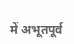में अभूतपूर्व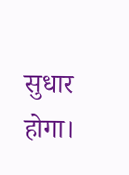सुधार होगा।